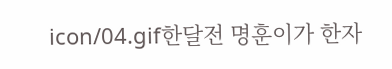icon/04.gif한달전 명훈이가 한자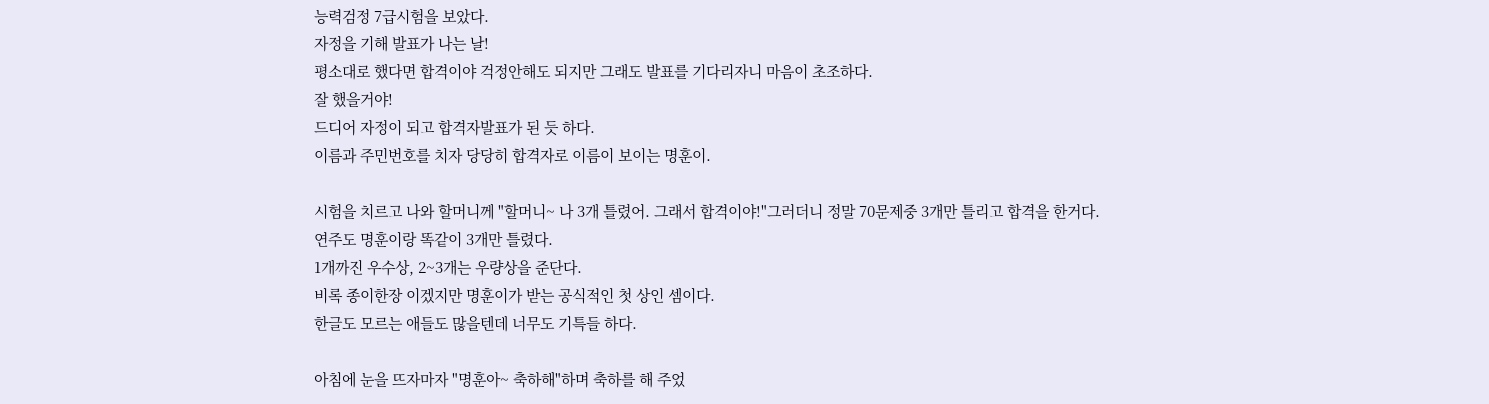능력검정 7급시험을 보았다.
자정을 기해 발표가 나는 날!
평소대로 했다면 합격이야 걱정안해도 되지만 그래도 발표를 기다리자니 마음이 초조하다.
잘 했을거야!
드디어 자정이 되고 합격자발표가 된 듯 하다.
이름과 주민번호를 치자 당당히 합격자로 이름이 보이는 명훈이.

시험을 치르고 나와 할머니께 "할머니~ 나 3개 틀렸어. 그래서 합격이야!"그러더니 정말 70문제중 3개만 틀리고 합격을 한거다.
연주도 명훈이랑 똑같이 3개만 틀렸다.
1개까진 우수상, 2~3개는 우량상을 준단다.
비록 종이한장 이겠지만 명훈이가 받는 공식적인 첫 상인 셈이다.
한글도 모르는 애들도 많을텐데 너무도 기특들 하다.

아침에 눈을 뜨자마자 "명훈아~ 축하해"하며 축하를 해 주었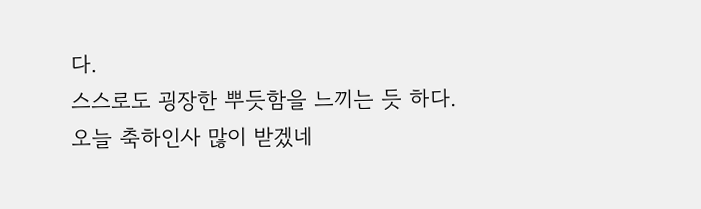다.
스스로도 굉장한 뿌듯함을 느끼는 듯 하다.
오늘 축하인사 많이 받겠네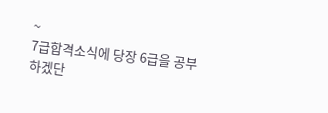~
7급합격소식에 당장 6급을 공부하겠단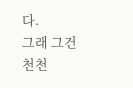다.
그래 그건 천천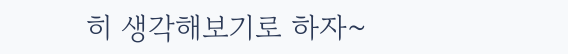히 생각해보기로 하자~